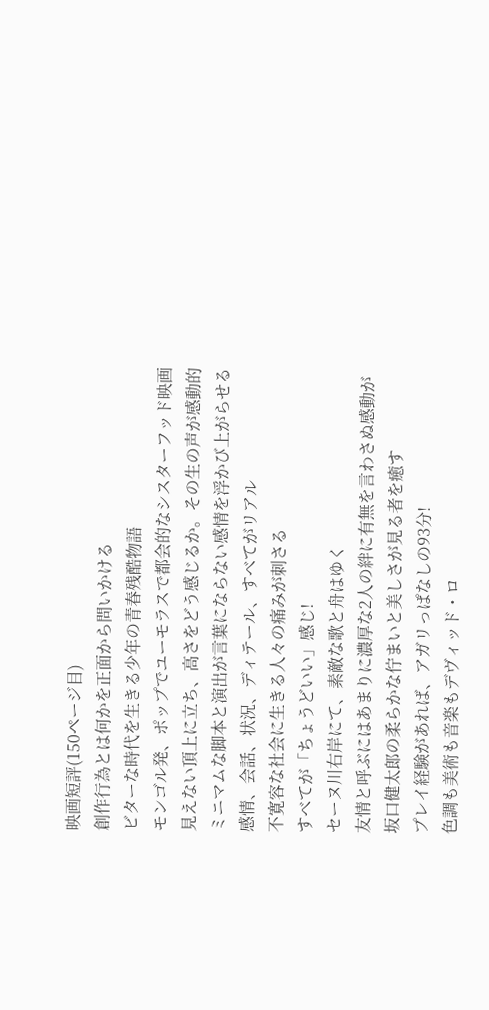映画短評(150ページ目)
創作行為とは何かを正面から問いかける
ビターな時代を生きる少年の青春残酷物語
モンゴル発、ポップでユーモラスで都会的なシスターフッド映画
見えない頂上に立ち、高さをどう感じるか。その生の声が感動的
ミニマムな脚本と演出が言葉にならない感情を浮かび上がらせる
感情、会話、状況、ディテール、すべてがリアル
不寛容な社会に生きる人々の痛みが刺さる
すべてが「ちょうどいい」感じ!
セーヌ川右岸にて、素敵な歌と舟はゆく
友情と呼ぶにはあまりに濃厚な2人の絆に有無を言わさぬ感動が
坂口健太郎の柔らかな佇まいと美しさが見る者を癒す
プレイ経験があれば、アガリっぱなしの93分!
色調も美術も音楽もデヴィッド・ロ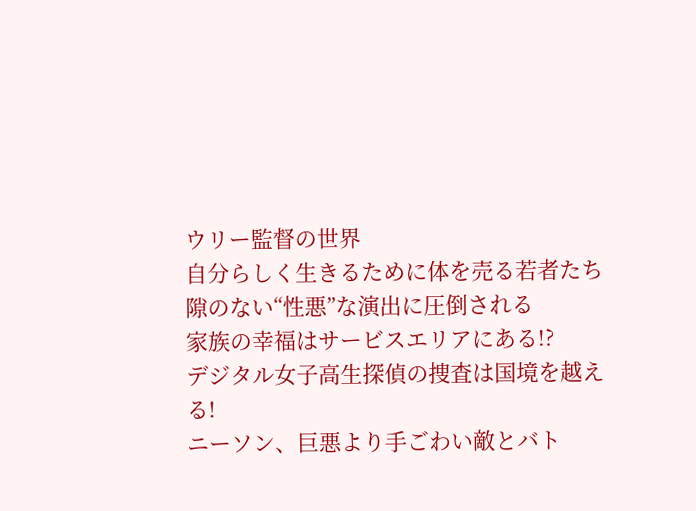ウリー監督の世界
自分らしく生きるために体を売る若者たち
隙のない“性悪”な演出に圧倒される
家族の幸福はサービスエリアにある!?
デジタル女子高生探偵の捜査は国境を越える!
ニーソン、巨悪より手ごわい敵とバト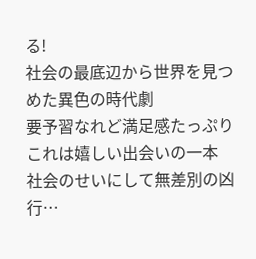る!
社会の最底辺から世界を見つめた異色の時代劇
要予習なれど満足感たっぷり
これは嬉しい出会いの一本
社会のせいにして無差別の凶行…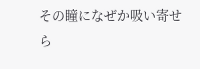その瞳になぜか吸い寄せら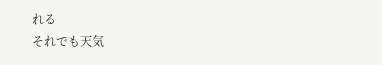れる
それでも天気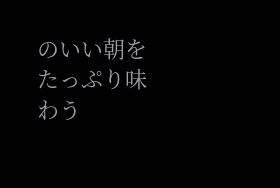のいい朝をたっぷり味わう